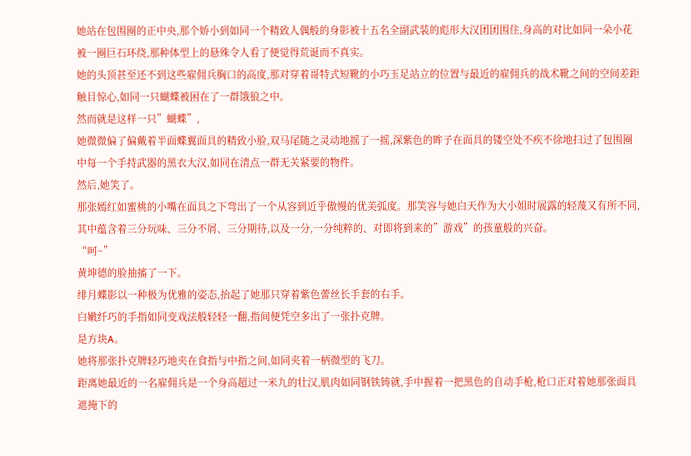她站在包围圈的正中央,那个娇小到如同一个精致人偶般的身影被十五名全副武装的彪形大汉团团围住,身高的对比如同一朵小花被一圈巨石环绕,那种体型上的悬殊令人看了便觉得荒诞而不真实。
她的头顶甚至还不到这些雇佣兵胸口的高度,那对穿着哥特式短靴的小巧玉足站立的位置与最近的雇佣兵的战术靴之间的空间差距触目惊心,如同一只蝴蝶被困在了一群饿狼之中。
然而就是这样一只”蝴蝶”,
她微微偏了偏戴着半面蝶翼面具的精致小脸,双马尾随之灵动地摇了一摇,深紫色的眸子在面具的镂空处不疾不徐地扫过了包围圈中每一个手持武器的黑衣大汉,如同在清点一群无关紧要的物件。
然后,她笑了。
那张嫣红如蜜桃的小嘴在面具之下弯出了一个从容到近乎傲慢的优美弧度。那笑容与她白天作为大小姐时展露的轻蔑又有所不同,其中蕴含着三分玩味、三分不屑、三分期待,以及一分,一分纯粹的、对即将到来的”游戏”的孩童般的兴奋。
“呵~”
黄坤德的脸抽搐了一下。
绯月蝶影以一种极为优雅的姿态,抬起了她那只穿着紫色蕾丝长手套的右手。
白嫩纤巧的手指如同变戏法般轻轻一翻,指间便凭空多出了一张扑克牌。
是方块A。
她将那张扑克牌轻巧地夹在食指与中指之间,如同夹着一柄微型的飞刀。
距离她最近的一名雇佣兵是一个身高超过一米九的壮汉,肌肉如同钢铁铸就,手中握着一把黑色的自动手枪,枪口正对着她那张面具遮掩下的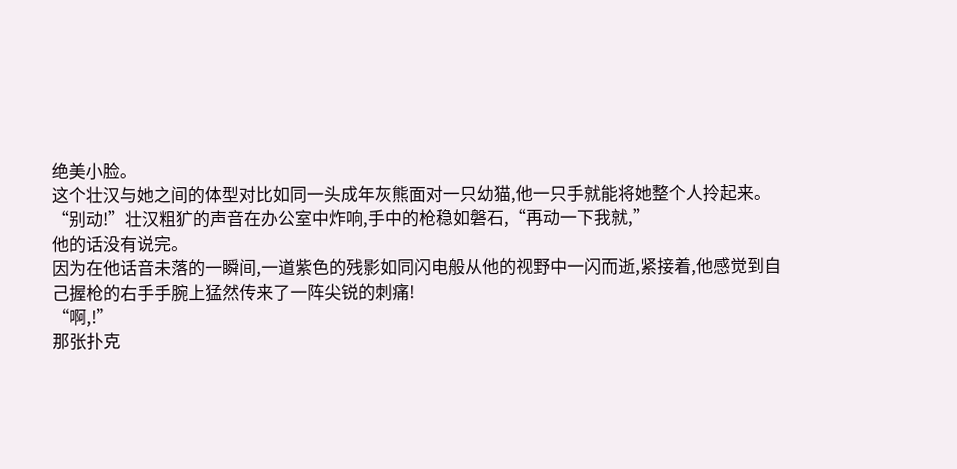绝美小脸。
这个壮汉与她之间的体型对比如同一头成年灰熊面对一只幼猫,他一只手就能将她整个人拎起来。
“别动!”壮汉粗犷的声音在办公室中炸响,手中的枪稳如磐石,“再动一下我就,”
他的话没有说完。
因为在他话音未落的一瞬间,一道紫色的残影如同闪电般从他的视野中一闪而逝,紧接着,他感觉到自己握枪的右手手腕上猛然传来了一阵尖锐的刺痛!
“啊,!”
那张扑克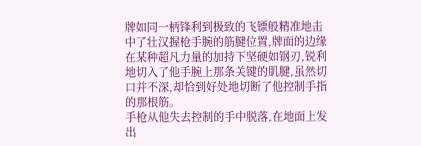牌如同一柄锋利到极致的飞镖般精准地击中了壮汉握枪手腕的筋腱位置,牌面的边缘在某种超凡力量的加持下坚硬如钢刃,锐利地切入了他手腕上那条关键的肌腱,虽然切口并不深,却恰到好处地切断了他控制手指的那根筋。
手枪从他失去控制的手中脱落,在地面上发出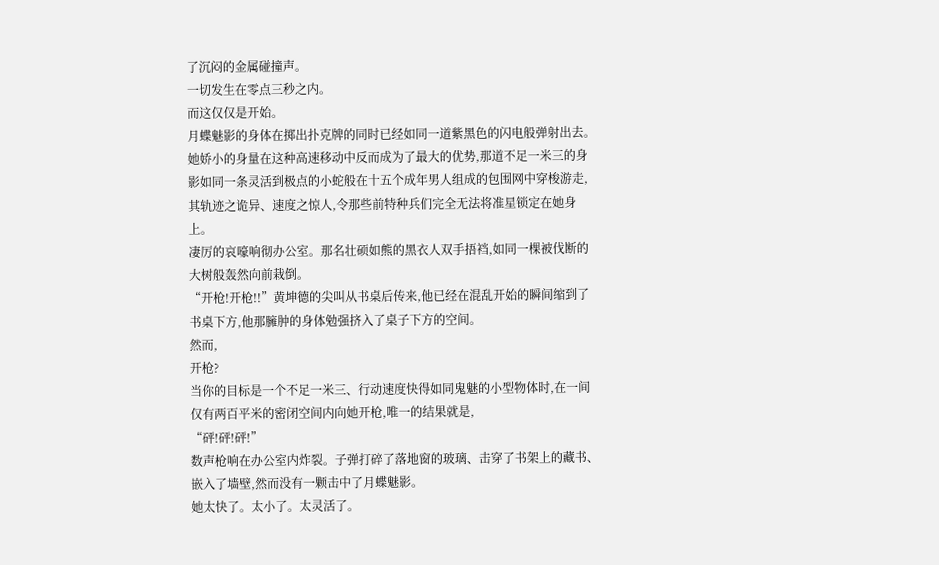了沉闷的金属碰撞声。
一切发生在零点三秒之内。
而这仅仅是开始。
月蝶魅影的身体在掷出扑克牌的同时已经如同一道紫黑色的闪电般弹射出去。
她娇小的身量在这种高速移动中反而成为了最大的优势,那道不足一米三的身影如同一条灵活到极点的小蛇般在十五个成年男人组成的包围网中穿梭游走,其轨迹之诡异、速度之惊人,令那些前特种兵们完全无法将准星锁定在她身上。
凄厉的哀嚎响彻办公室。那名壮硕如熊的黑衣人双手捂裆,如同一棵被伐断的大树般轰然向前栽倒。
“开枪!开枪!!”黄坤德的尖叫从书桌后传来,他已经在混乱开始的瞬间缩到了书桌下方,他那臃肿的身体勉强挤入了桌子下方的空间。
然而,
开枪?
当你的目标是一个不足一米三、行动速度快得如同鬼魅的小型物体时,在一间仅有两百平米的密闭空间内向她开枪,唯一的结果就是,
“砰!砰!砰!”
数声枪响在办公室内炸裂。子弹打碎了落地窗的玻璃、击穿了书架上的藏书、嵌入了墙壁,然而没有一颗击中了月蝶魅影。
她太快了。太小了。太灵活了。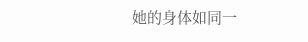她的身体如同一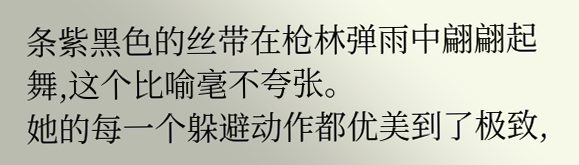条紫黑色的丝带在枪林弹雨中翩翩起舞,这个比喻毫不夸张。
她的每一个躲避动作都优美到了极致,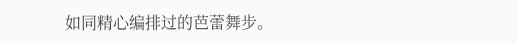如同精心编排过的芭蕾舞步。